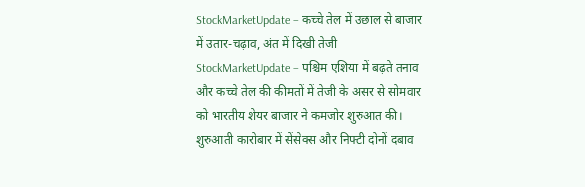StockMarketUpdate – कच्चे तेल में उछाल से बाजार में उतार-चढ़ाव, अंत में दिखी तेजी
StockMarketUpdate – पश्चिम एशिया में बढ़ते तनाव और कच्चे तेल की कीमतों में तेजी के असर से सोमवार को भारतीय शेयर बाजार ने कमजोर शुरुआत की। शुरुआती कारोबार में सेंसेक्स और निफ्टी दोनों दबाव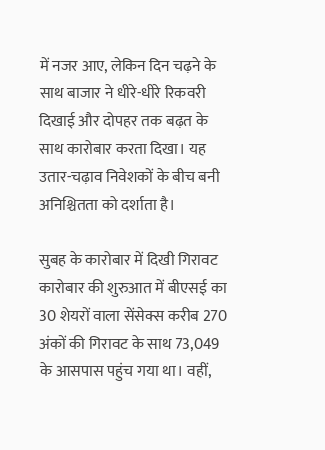में नजर आए, लेकिन दिन चढ़ने के साथ बाजार ने धीरे-धीरे रिकवरी दिखाई और दोपहर तक बढ़त के साथ कारोबार करता दिखा। यह उतार-चढ़ाव निवेशकों के बीच बनी अनिश्चितता को दर्शाता है।

सुबह के कारोबार में दिखी गिरावट
कारोबार की शुरुआत में बीएसई का 30 शेयरों वाला सेंसेक्स करीब 270 अंकों की गिरावट के साथ 73,049 के आसपास पहुंच गया था। वहीं,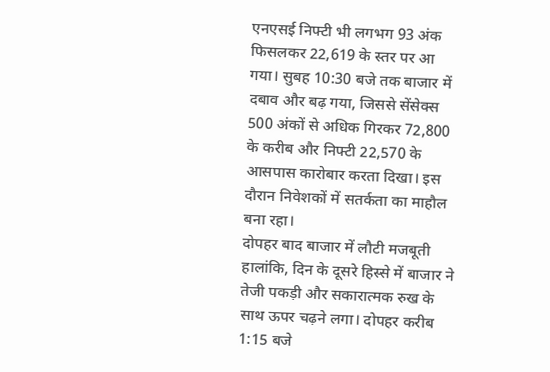एनएसई निफ्टी भी लगभग 93 अंक फिसलकर 22,619 के स्तर पर आ गया। सुबह 10:30 बजे तक बाजार में दबाव और बढ़ गया, जिससे सेंसेक्स 500 अंकों से अधिक गिरकर 72,800 के करीब और निफ्टी 22,570 के आसपास कारोबार करता दिखा। इस दौरान निवेशकों में सतर्कता का माहौल बना रहा।
दोपहर बाद बाजार में लौटी मजबूती
हालांकि, दिन के दूसरे हिस्से में बाजार ने तेजी पकड़ी और सकारात्मक रुख के साथ ऊपर चढ़ने लगा। दोपहर करीब 1:15 बजे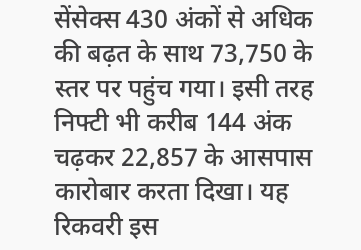सेंसेक्स 430 अंकों से अधिक की बढ़त के साथ 73,750 के स्तर पर पहुंच गया। इसी तरह निफ्टी भी करीब 144 अंक चढ़कर 22,857 के आसपास कारोबार करता दिखा। यह रिकवरी इस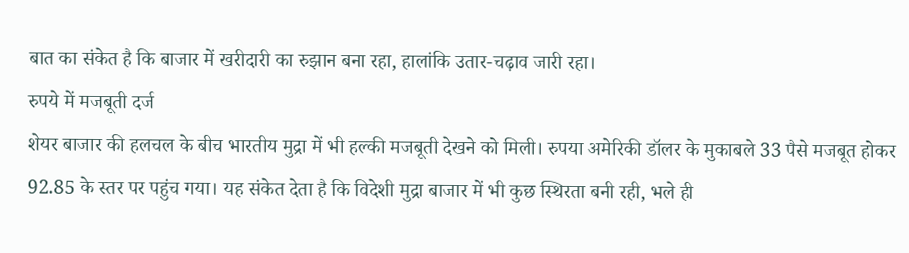बात का संकेत है कि बाजार में खरीदारी का रुझान बना रहा, हालांकि उतार-चढ़ाव जारी रहा।
रुपये में मजबूती दर्ज
शेयर बाजार की हलचल के बीच भारतीय मुद्रा में भी हल्की मजबूती देखने को मिली। रुपया अमेरिकी डॉलर के मुकाबले 33 पैसे मजबूत होकर 92.85 के स्तर पर पहुंच गया। यह संकेत देता है कि विदेशी मुद्रा बाजार में भी कुछ स्थिरता बनी रही, भले ही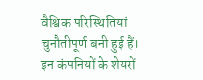वैश्विक परिस्थितियां चुनौतीपूर्ण बनी हुई हैं।
इन कंपनियों के शेयरों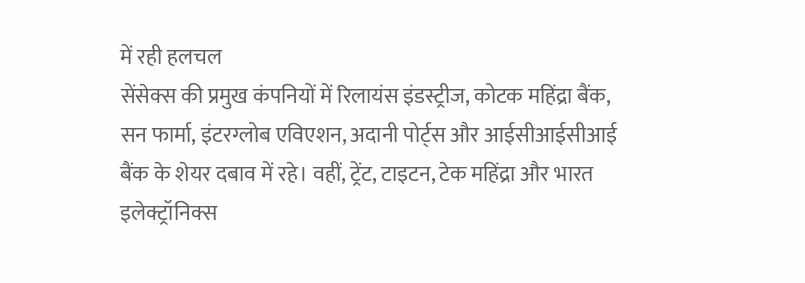में रही हलचल
सेंसेक्स की प्रमुख कंपनियों में रिलायंस इंडस्ट्रीज, कोटक महिंद्रा बैंक, सन फार्मा, इंटरग्लोब एविएशन, अदानी पोर्ट्स और आईसीआईसीआई बैंक के शेयर दबाव में रहे। वहीं, ट्रेंट, टाइटन, टेक महिंद्रा और भारत इलेक्ट्रॉनिक्स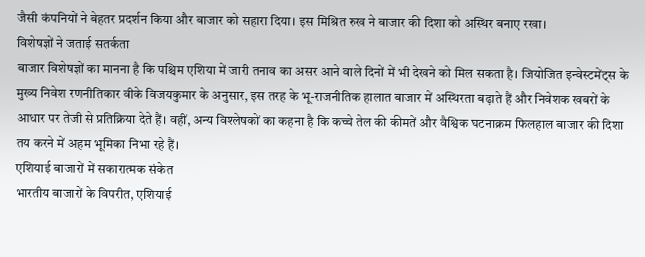जैसी कंपनियों ने बेहतर प्रदर्शन किया और बाजार को सहारा दिया। इस मिश्रित रुख ने बाजार की दिशा को अस्थिर बनाए रखा।
विशेषज्ञों ने जताई सतर्कता
बाजार विशेषज्ञों का मानना है कि पश्चिम एशिया में जारी तनाव का असर आने वाले दिनों में भी देखने को मिल सकता है। जियोजित इन्वेस्टमेंट्स के मुख्य निवेश रणनीतिकार वीके विजयकुमार के अनुसार, इस तरह के भू-राजनीतिक हालात बाजार में अस्थिरता बढ़ाते हैं और निवेशक खबरों के आधार पर तेजी से प्रतिक्रिया देते हैं। वहीं, अन्य विश्लेषकों का कहना है कि कच्चे तेल की कीमतें और वैश्विक घटनाक्रम फिलहाल बाजार की दिशा तय करने में अहम भूमिका निभा रहे हैं।
एशियाई बाजारों में सकारात्मक संकेत
भारतीय बाजारों के विपरीत, एशियाई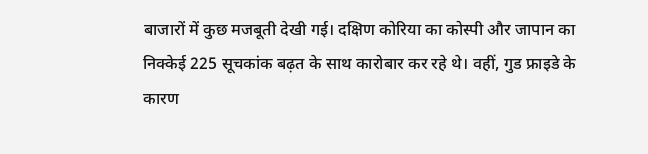बाजारों में कुछ मजबूती देखी गई। दक्षिण कोरिया का कोस्पी और जापान का निक्केई 225 सूचकांक बढ़त के साथ कारोबार कर रहे थे। वहीं, गुड फ्राइडे के कारण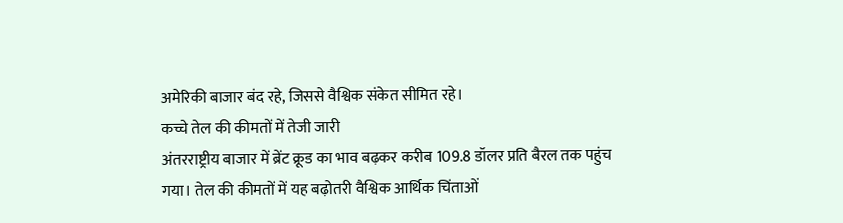अमेरिकी बाजार बंद रहे, जिससे वैश्विक संकेत सीमित रहे।
कच्चे तेल की कीमतों में तेजी जारी
अंतरराष्ट्रीय बाजार में ब्रेंट क्रूड का भाव बढ़कर करीब 109.8 डॉलर प्रति बैरल तक पहुंच गया। तेल की कीमतों में यह बढ़ोतरी वैश्विक आर्थिक चिंताओं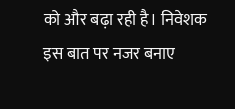को और बढ़ा रही है। निवेशक इस बात पर नजर बनाए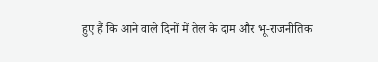हुए हैं कि आने वाले दिनों में तेल के दाम और भू-राजनीतिक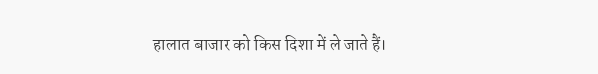हालात बाजार को किस दिशा में ले जाते हैं।